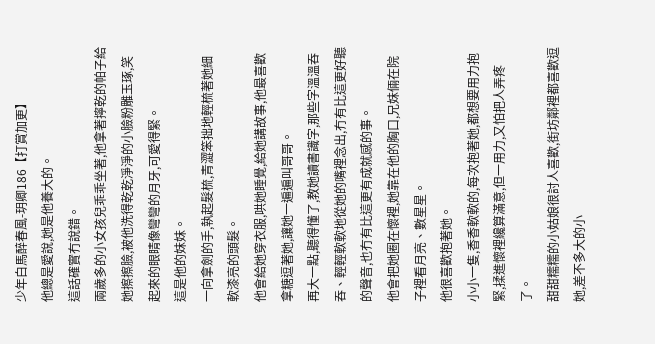少年白馬醉春風-玥卿186【打賞加更】
他總是愛說,她是他養大的。
這話確實冇說錯。
兩歲多的小女孩兒乖乖坐著,他拿著擰乾的帕子給她擦擦臉,被他洗得乾乾淨淨的小臉粉雕玉琢,笑起來的眼睛像彎彎的月牙,可愛得緊。
這是他的妹妹。
一向拿劍的手,執起髮梳,青澀笨拙地輕梳著她細軟漆亮的頭髮。
他會給她穿衣服,哄她睡覺,給她講故事,他最喜歡拿糖逗著她,讓她一遍遍叫哥哥。
再大一點,聽得懂了,教她讀書識字,那些字溫溫吞吞、輕輕軟軟地從她的嘴裡念出,冇有比這更好聽的聲音,也冇有比這更有成就感的事。
他會把她圈在懷裡,她靠在他的胸口,兄妹倆在院子裡看月亮、數星星。
他很喜歡抱著她。
小小一隻,香香軟軟的,每次抱著她,都想要用力抱緊,揉進懷裡纔算滿意,但一用力,又怕把人弄疼了。
甜甜糯糯的小姑娘很討人喜歡,街坊鄰裡都喜歡逗她,差不多大的小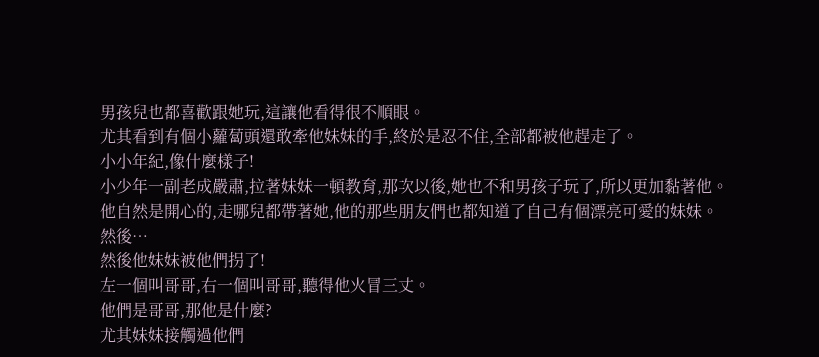男孩兒也都喜歡跟她玩,這讓他看得很不順眼。
尤其看到有個小蘿蔔頭還敢牽他妹妹的手,終於是忍不住,全部都被他趕走了。
小小年紀,像什麼樣子!
小少年一副老成嚴肅,拉著妹妹一頓教育,那次以後,她也不和男孩子玩了,所以更加黏著他。
他自然是開心的,走哪兒都帶著她,他的那些朋友們也都知道了自己有個漂亮可愛的妹妹。
然後…
然後他妹妹被他們拐了!
左一個叫哥哥,右一個叫哥哥,聽得他火冒三丈。
他們是哥哥,那他是什麼?
尤其妹妹接觸過他們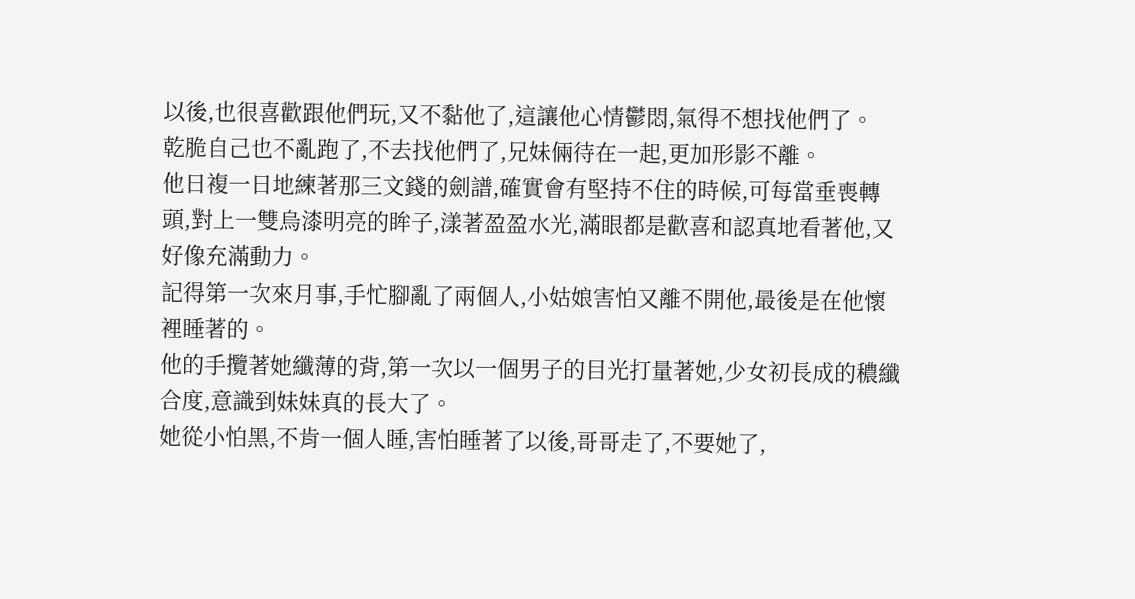以後,也很喜歡跟他們玩,又不黏他了,這讓他心情鬱悶,氣得不想找他們了。
乾脆自己也不亂跑了,不去找他們了,兄妹倆待在一起,更加形影不離。
他日複一日地練著那三文錢的劍譜,確實會有堅持不住的時候,可每當垂喪轉頭,對上一雙烏漆明亮的眸子,漾著盈盈水光,滿眼都是歡喜和認真地看著他,又好像充滿動力。
記得第一次來月事,手忙腳亂了兩個人,小姑娘害怕又離不開他,最後是在他懷裡睡著的。
他的手攬著她纖薄的背,第一次以一個男子的目光打量著她,少女初長成的穠纖合度,意識到妹妹真的長大了。
她從小怕黑,不肯一個人睡,害怕睡著了以後,哥哥走了,不要她了,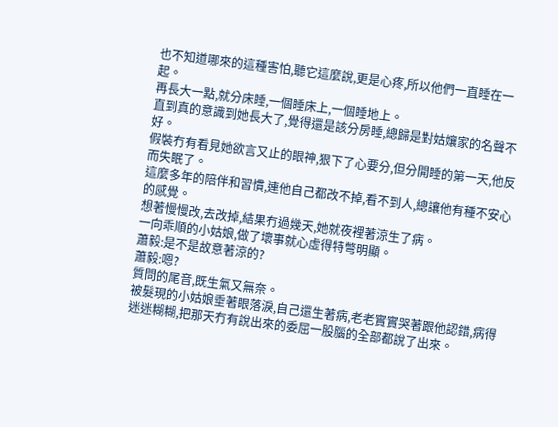也不知道哪來的這種害怕,聽它這麼說,更是心疼,所以他們一直睡在一起。
再長大一點,就分床睡,一個睡床上,一個睡地上。
直到真的意識到她長大了,覺得還是該分房睡,總歸是對姑孃家的名聲不好。
假裝冇有看見她欲言又止的眼神,狠下了心要分,但分開睡的第一天,他反而失眠了。
這麼多年的陪伴和習慣,連他自己都改不掉,看不到人,總讓他有種不安心的感覺。
想著慢慢改,去改掉,結果冇過幾天,她就夜裡著涼生了病。
一向乖順的小姑娘,做了壞事就心虛得特彆明顯。
蕭毅:是不是故意著涼的?
蕭毅:嗯?
質問的尾音,既生氣又無奈。
被髮現的小姑娘垂著眼落淚,自己還生著病,老老實實哭著跟他認錯,病得迷迷糊糊,把那天冇有說出來的委屈一股腦的全部都說了出來。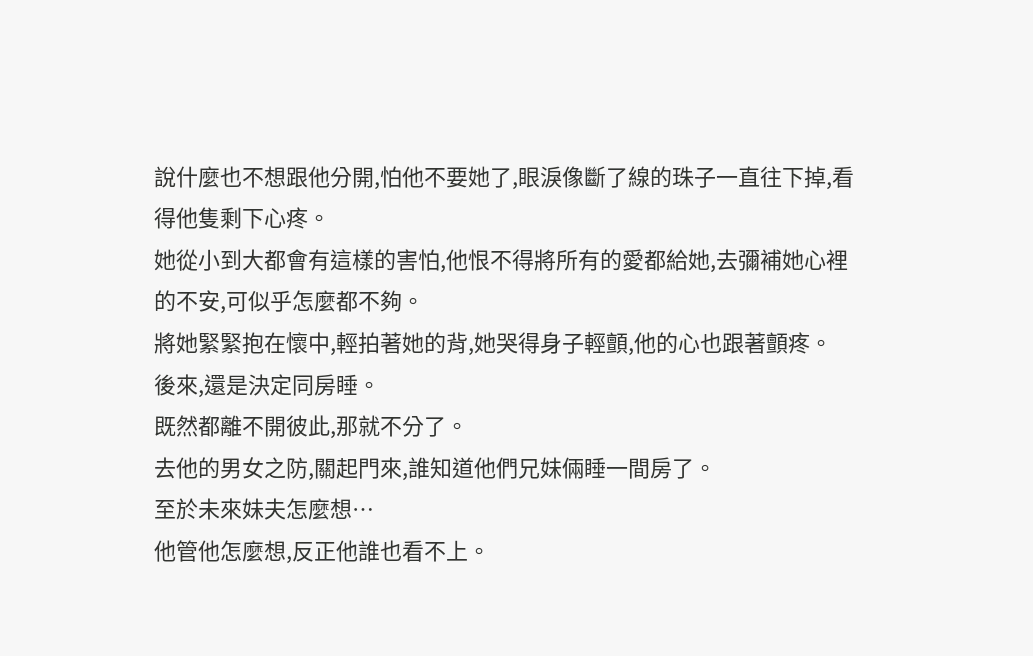說什麼也不想跟他分開,怕他不要她了,眼淚像斷了線的珠子一直往下掉,看得他隻剩下心疼。
她從小到大都會有這樣的害怕,他恨不得將所有的愛都給她,去彌補她心裡的不安,可似乎怎麼都不夠。
將她緊緊抱在懷中,輕拍著她的背,她哭得身子輕顫,他的心也跟著顫疼。
後來,還是決定同房睡。
既然都離不開彼此,那就不分了。
去他的男女之防,關起門來,誰知道他們兄妹倆睡一間房了。
至於未來妹夫怎麼想…
他管他怎麼想,反正他誰也看不上。